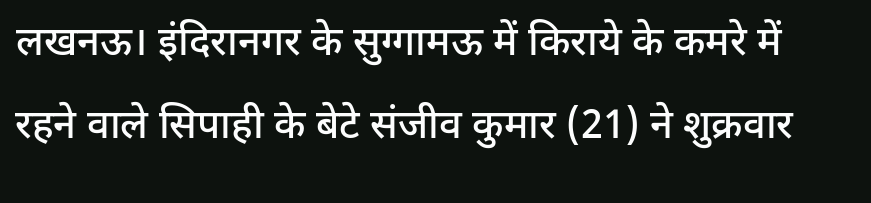लखनऊ। इंदिरानगर के सुग्गामऊ में किराये के कमरे में रहने वाले सिपाही के बेटे संजीव कुमार (21) ने शुक्रवार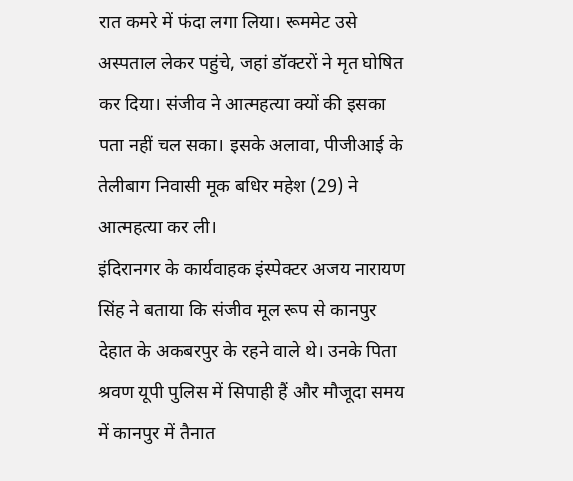रात कमरे में फंदा लगा लिया। रूममेट उसे अस्पताल लेकर पहुंचे, जहां डॉक्टरों ने मृत घोषित कर दिया। संजीव ने आत्महत्या क्यों की इसका पता नहीं चल सका। इसके अलावा, पीजीआई के तेलीबाग निवासी मूक बधिर महेश (29) ने आत्महत्या कर ली।
इंदिरानगर के कार्यवाहक इंस्पेक्टर अजय नारायण सिंह ने बताया कि संजीव मूल रूप से कानपुर देहात के अकबरपुर के रहने वाले थे। उनके पिता श्रवण यूपी पुलिस में सिपाही हैं और मौजूदा समय में कानपुर में तैनात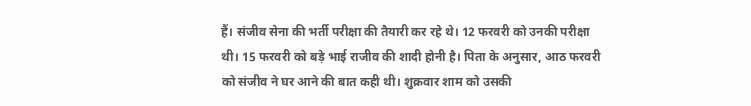हैं। संजीव सेना की भर्ती परीक्षा की तैयारी कर रहे थे। 12 फरवरी को उनकी परीक्षा थी। 15 फरवरी को बड़े भाई राजीव की शादी होनी है। पिता के अनुसार, आठ फरवरी को संजीव ने घर आने की बात कही थी। शुक्रवार शाम को उसकी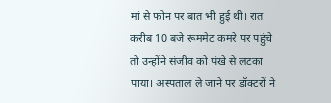मां से फोन पर बात भी हुई थी। रात करीब 10 बजे रूममेट कमरे पर पहुंचे तो उन्होंने संजीव को पंखे से लटका पाया। अस्पताल ले जाने पर डॉक्टरों ने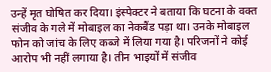उन्हें मृत घोषित कर दिया। इंस्पेक्टर ने बताया कि घटना के वक्त संजीव के गले में मोबाइल का नेकबैंड पड़ा था। उनके मोबाइल फोन को जांच के लिए कब्जे में लिया गया है। परिजनों ने कोई आरोप भी नहीं लगाया है। तीन भाइयों में संजीव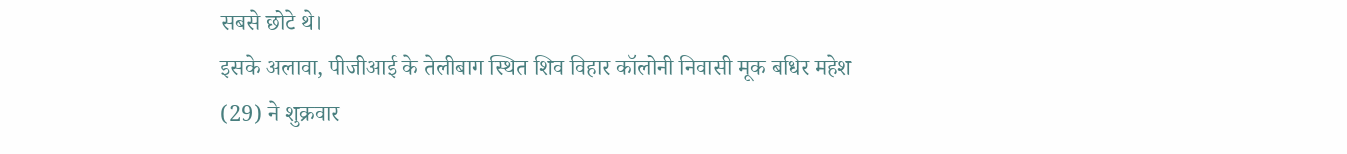सबसे छोटे थे।
इसके अलावा, पीजीआई के तेलीबाग स्थित शिव विहार कॉलोनी निवासी मूक बधिर महेश (29) ने शुक्रवार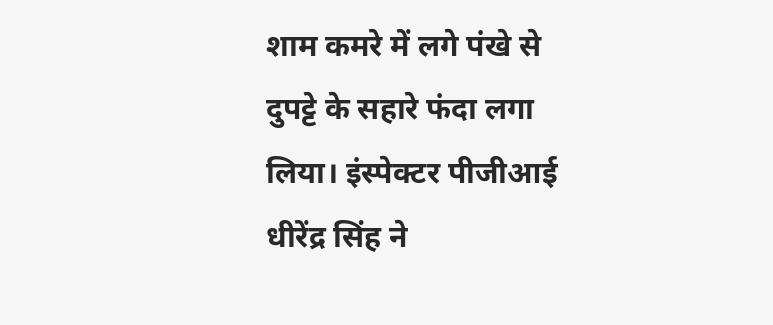शाम कमरे में लगे पंखे से दुपट्टे के सहारे फंदा लगा लिया। इंस्पेक्टर पीजीआई धीरेंद्र सिंह ने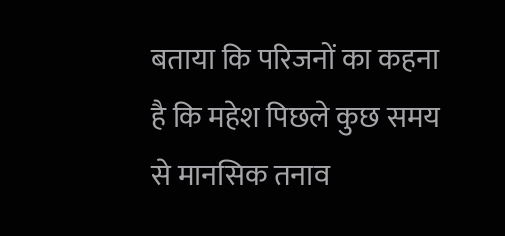बताया कि परिजनों का कहना है कि महेश पिछले कुछ समय से मानसिक तनाव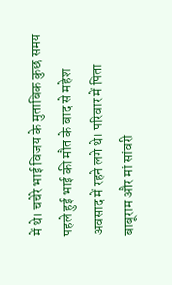में थे। चचेरे भाई विजय के मुताबिक कुछ समय पहले हुई भाई की मौत के बाद से महेश अवसाद में रहने लगे थे। परिवार में पिता बाबूराम और मां सांवरी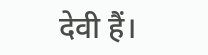देवी हैं।